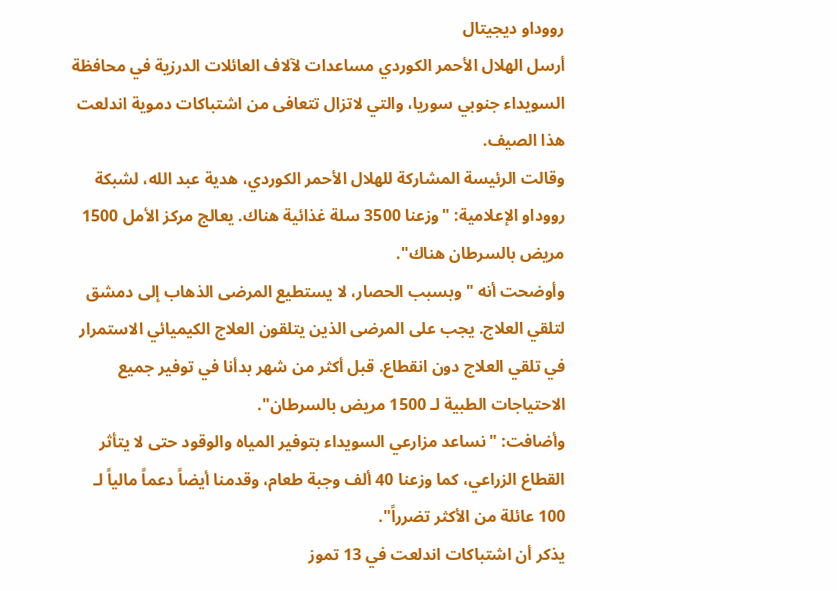رووداو ديجيتال
أرسل الهلال الأحمر الكوردي مساعدات لآلاف العائلات الدرزية في محافظة السويداء جنوبي سوريا، والتي لاتزال تتعافى من اشتباكات دموية اندلعت هذا الصيف.
وقالت الرئيسة المشاركة للهلال الأحمر الكوردي، هدية عبد الله، لشبكة رووداو الإعلامية: "وزعنا 3500 سلة غذائية هناك. يعالج مركز الأمل 1500 مريض بالسرطان هناك".
وأوضحت أنه "وبسبب الحصار، لا يستطيع المرضى الذهاب إلى دمشق لتلقي العلاج. يجب على المرضى الذين يتلقون العلاج الكيميائي الاستمرار في تلقي العلاج دون انقطاع. قبل أكثر من شهر بدأنا في توفير جميع الاحتياجات الطبية لـ 1500 مريض بالسرطان".
وأضافت: "نساعد مزارعي السويداء بتوفير المياه والوقود حتى لا يتأثر القطاع الزراعي، كما وزعنا 40 ألف وجبة طعام، وقدمنا أيضاً دعماً مالياً لـ 100 عائلة من الأكثر تضرراً".
يذكر أن اشتباكات اندلعت في 13 تموز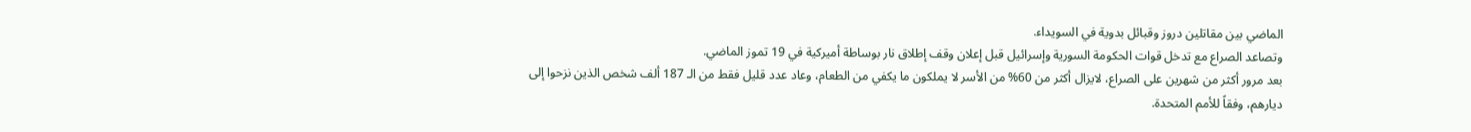الماضي بين مقاتلين دروز وقبائل بدوية في السويداء.
وتصاعد الصراع مع تدخل قوات الحكومة السورية وإسرائيل قبل إعلان وقف إطلاق نار بوساطة أميركية في 19 تموز الماضي.
بعد مرور أكثر من شهرين على الصراع، لايزال أكثر من 60% من الأسر لا يملكون ما يكفي من الطعام، وعاد عدد قليل فقط من الـ 187 ألف شخص الذين نزحوا إلى ديارهم، وفقاً للأمم المتحدة.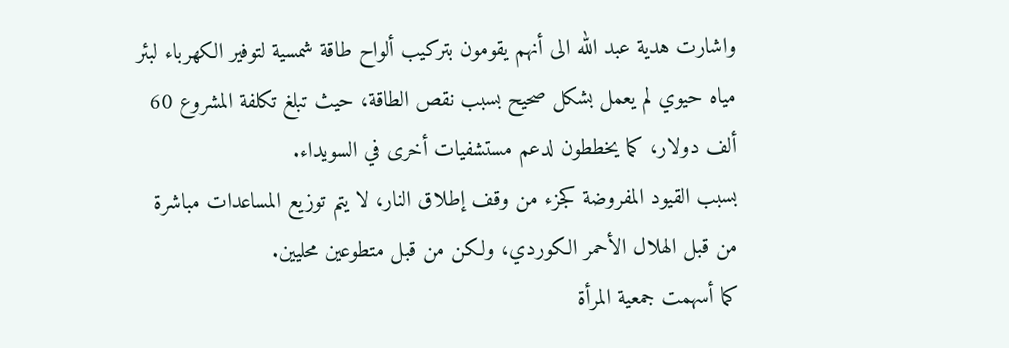واشارت هدية عبد الله الى أنهم يقومون بتركيب ألواح طاقة شمسية لتوفير الكهرباء لبئر مياه حيوي لم يعمل بشكل صحيح بسبب نقص الطاقة، حيث تبلغ تكلفة المشروع 60 ألف دولار، كما يخططون لدعم مستشفيات أخرى في السويداء.
بسبب القيود المفروضة كجزء من وقف إطلاق النار، لا يتم توزيع المساعدات مباشرة من قبل الهلال الأحمر الكوردي، ولكن من قبل متطوعين محليين.
كما أسهمت جمعية المرأة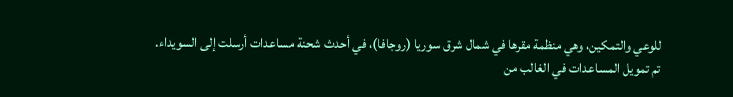للوعي والتمكين، وهي منظمة مقرها في شمال شرق سوريا (روجافا)، في أحدث شحنة مساعدات أرسلت إلى السويداء.
تم تمويل المساعدات في الغالب من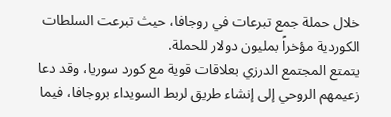خلال حملة جمع تبرعات في روجافا، حيث تبرعت السلطات الكوردية مؤخراً بمليون دولار للحملة.
يتمتع المجتمع الدرزي بعلاقات قوية مع كورد سوريا، وقد دعا زعيمهم الروحي إلى إنشاء طريق لربط السويداء بروجافا، فيما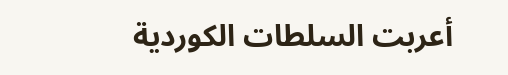أعربت السلطات الكوردية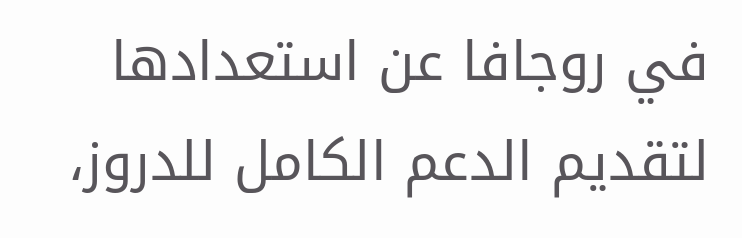في روجافا عن استعدادها لتقديم الدعم الكامل للدروز،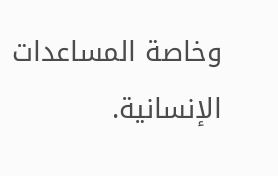وخاصة المساعدات الإنسانية.